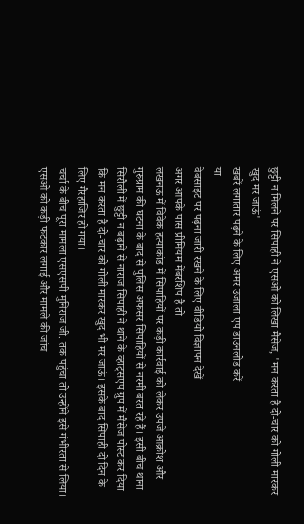छुट्टी न मिलने पर सिपाही ने एसओ को लिखा मैसेज, 'मन करता है दो-चार को गोली मारकर खुद मर जाऊं'
खबरें लगातार पढ़ने के लिए अमर उजाला एप डाउनलोड करें
या
वेबसाइट पर पढ़ना जारी रखने के लिए वीडियो विज्ञापन देखें
अगर आपके पास प्रीमियम मेंबरशिप है तो
लखनऊ में विवेक हत्याकांड में सिपाहियों पर कड़ी कार्रवाई को लेकर उपजे आक्रोश और गुरुग्राम की घटना के बाद से पुलिस अफसर सिपाहियों से नरमी बरत रहे हैं। इसी बीच थाना सिरौली में छुट्टी न बढ़ाने से नाराज सिपाही ने थाने के व्हाट्सएप ग्रुप में मैसेज पोस्ट कर दिया कि मन करता है दो-चार को गोली मारकर खुद भी मर जाऊं। इसके बाद सिपाही दो दिन के लिए गैरहाजिर हो गया।
चर्चा के बीच पूरा मामला एसएसपी मुनिराज जी. तक पहुंचा तो उन्होंने इसे गंभीरता से लिया। एसओ को कड़ी फटकार लगाई और मामले की जांच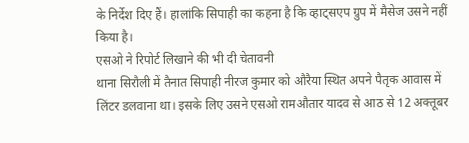के निर्देश दिए हैं। हालांकि सिपाही का कहना है कि व्हाट्सएप ग्रुप में मैसेज उसने नहीं किया है।
एसओ ने रिपोर्ट लिखाने की भी दी चेतावनी
थाना सिरौली में तैनात सिपाही नीरज कुमार को औरैया स्थित अपने पैतृक आवास में लिंटर डलवाना था। इसके लिए उसने एसओ रामऔतार यादव से आठ से 12 अक्तूबर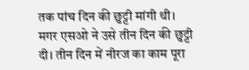तक पांच दिन की छुट्टी मांगी थी। मगर एसओ ने उसे तीन दिन की छुट्टी दी। तीन दिन में नीरज का काम पूरा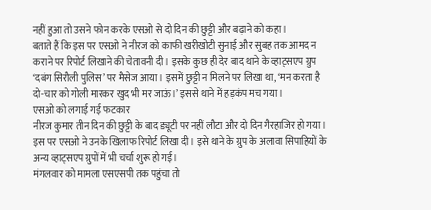नहीं हुआ तो उसने फोन करके एसओ से दो दिन की छुट्टी और बढ़ाने को कहा।
बताते हैं कि इस पर एसओ ने नीरज को काफी खरीखोटी सुनाई और सुबह तक आमद न कराने पर रिपोर्ट लिखाने की चेतावनी दी। इसके कुछ ही देर बाद थाने के व्हाट्सएप ग्रुप ‘दबंग सिरौली पुलिस’ पर मैसेज आया। इसमें छुट्टी न मिलने पर लिखा था, ‘मन करता है दो-चार को गोली मारकर खुद भी मर जाऊं।’ इससे थाने में हड़कंप मच गया।
एसओ को लगाई गई फटकार
नीरज कुमार तीन दिन की छुट्टी के बाद ड्यूटी पर नहीं लौटा और दो दिन गैरहाजिर हो गया। इस पर एसओ ने उनके खिलाफ रिपोर्ट लिखा दी। इसे थाने के ग्रुप के अलावा सिपाहियों के अन्य व्हाट्सएप ग्रुपों में भी चर्चा शुरू हो गई।
मंगलवार को मामला एसएसपी तक पहुंचा तो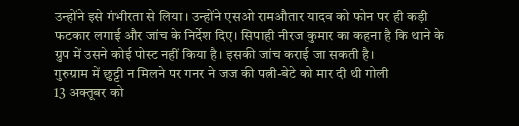उन्होंने इसे गंभीरता से लिया। उन्होंने एसओ रामऔतार यादव को फोन पर ही कड़ी फटकार लगाई और जांच के निर्देश दिए। सिपाही नीरज कुमार का कहना है कि थाने के ग्रुप में उसने कोई पोस्ट नहीं किया है। इसकी जांच कराई जा सकती है।
गुरुग्राम में छुट्टी न मिलने पर गनर ने जज की पत्नी-बेटे को मार दी थी गोली
13 अक्तूबर को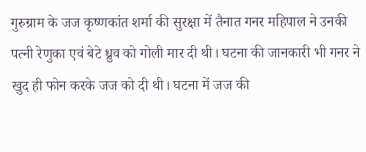गुरुग्राम के जज कृष्णकांत शर्मा की सुरक्षा में तैनात गनर महिपाल ने उनकी पत्नी रेणुका एवं बेटे ध्रुव को गोली मार दी थी। घटना की जानकारी भी गनर ने खुद ही फोन करके जज को दी थी। घटना में जज की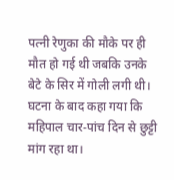पत्नी रेणुका की मौके पर ही मौत हो गई थी जबकि उनके बेटे के सिर में गोली लगी थी। घटना के बाद कहा गया कि महिपाल चार-पांच दिन से छुट्टी मांग रहा था।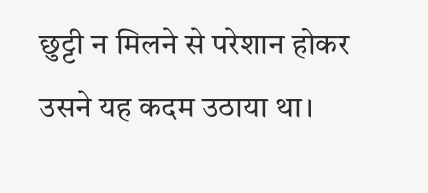छुट्टी न मिलने से परेशान होकर उसने यह कदम उठाया था।